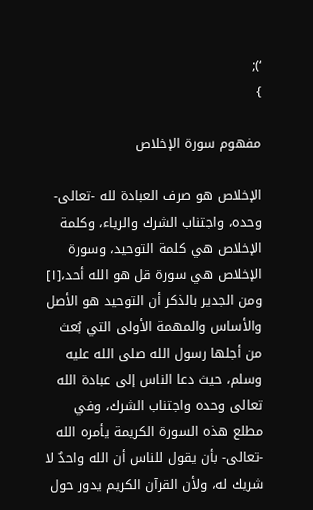‘);
}

مفهوم سورة الإخلاص

الإخلاص هو صرف العبادة لله -تعالى- وحده، واجتناب الشرك والرياء، وكلمة الإخلاص هي كلمة التوحيد، وسورة الإخلاص هي سورة قل هو الله أحد،[١] ومن الجدير بالذكر أن التوحيد هو الأصل والأساس والمهمة الأولى التي بُعث من أجلها رسول الله صلى الله عليه وسلم، حيث دعا الناس إلى عبادة الله تعالى وحده واجتناب الشرك، وفي مطلع هذه السورة الكريمة يأمره الله -تعالى- بأن يقول للناس أن الله واحدٌ لا شريك له، ولأن القرآن الكريم يدور حول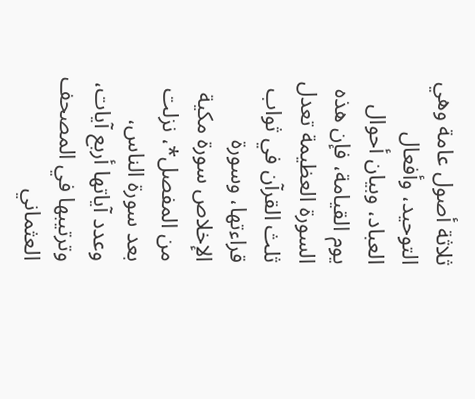ثلاثة أصول عامة وهي التوحيد، وأفعال العباد، وبيان أحوال يوم القيامة، فإن هذه السورة العظيمة تعدل ثلث القرآن في ثواب قراءتها، وسورة الإخلاص سورة مكية من المفصل*، نزلت بعد سورة الناس، وعدد آياتها أربع آيات، وترتيبها في المصحف العثماني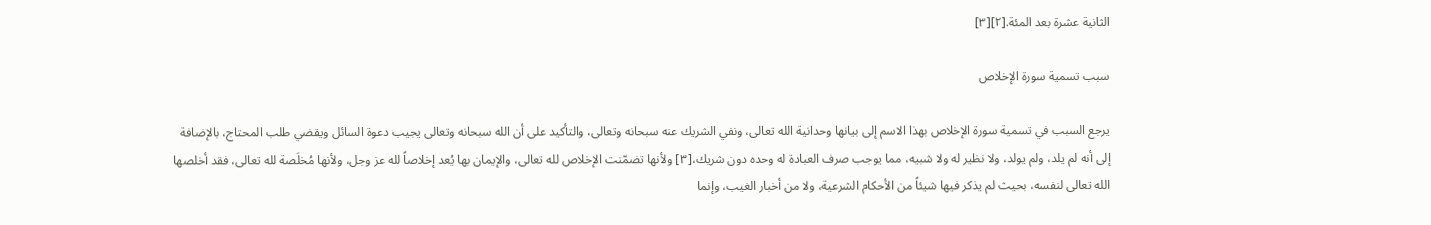الثانية عشرة بعد المئة.[٢][٣]

سبب تسمية سورة الإخلاص

يرجع السبب في تسمية سورة الإخلاص بهذا الاسم إلى بيانها وحدانية الله تعالى، ونفي الشريك عنه سبحانه وتعالى، والتأكيد على أن الله سبحانه وتعالى يجيب دعوة السائل ويقضي طلب المحتاج، بالإضافة إلى أنه لم يلد، ولم يولد، ولا نظير له ولا شبيه، مما يوجب صرف العبادة له وحده دون شريك،[٣] ولأنها تضمّنت الإخلاص لله تعالى، والإيمان بها يُعد إخلاصاً لله عز وجل، ولأنها مُخلَصة لله تعالى، فقد أخلصها الله تعالى لنفسه، بحيث لم يذكر فيها شيئاً من الأحكام الشرعية، ولا من أخبار الغيب، وإنما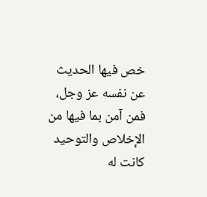خص فيها الحديث عن نفسه عز وجل، فمن آمن بما فيها من الإخلاص والتوحيد كانت له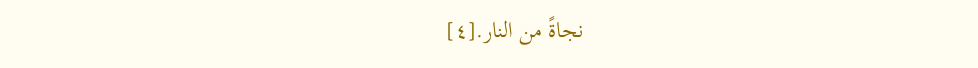نجاةً من النار.[٤]